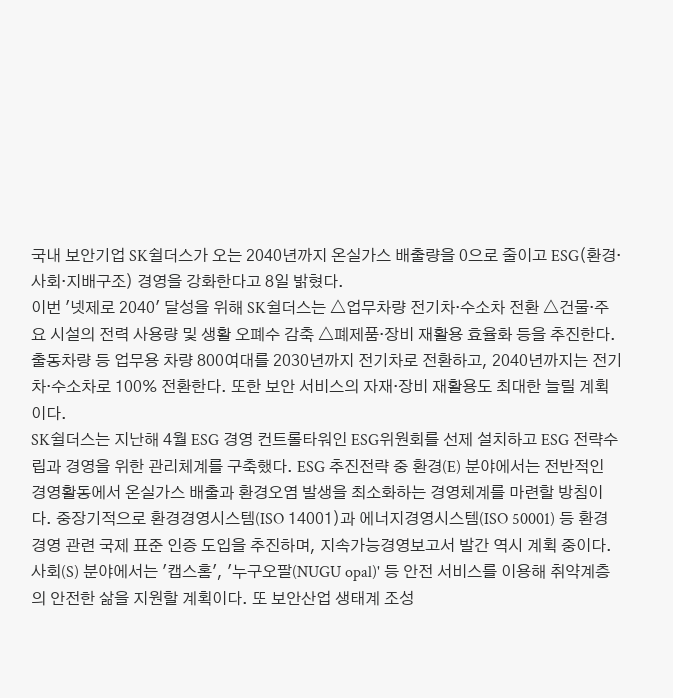국내 보안기업 SK쉴더스가 오는 2040년까지 온실가스 배출량을 0으로 줄이고 ESG(환경·사회·지배구조) 경영을 강화한다고 8일 밝혔다.
이번 '넷제로 2040' 달성을 위해 SK쉴더스는 △업무차량 전기차·수소차 전환 △건물·주요 시설의 전력 사용량 및 생활 오폐수 감축 △폐제품·장비 재활용 효율화 등을 추진한다. 출동차량 등 업무용 차량 800여대를 2030년까지 전기차로 전환하고, 2040년까지는 전기차·수소차로 100% 전환한다. 또한 보안 서비스의 자재·장비 재활용도 최대한 늘릴 계획이다.
SK쉴더스는 지난해 4월 ESG 경영 컨트롤타워인 ESG위원회를 선제 설치하고 ESG 전략수립과 경영을 위한 관리체계를 구축했다. ESG 추진전략 중 환경(E) 분야에서는 전반적인 경영활동에서 온실가스 배출과 환경오염 발생을 최소화하는 경영체계를 마련할 방침이다. 중장기적으로 환경경영시스템(ISO 14001)과 에너지경영시스템(ISO 50001) 등 환경경영 관련 국제 표준 인증 도입을 추진하며, 지속가능경영보고서 발간 역시 계획 중이다.
사회(S) 분야에서는 '캡스홈', '누구오팔(NUGU opal)' 등 안전 서비스를 이용해 취약계층의 안전한 삶을 지원할 계획이다. 또 보안산업 생태계 조성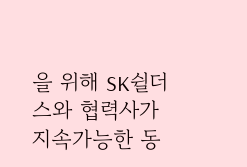을 위해 SK쉴더스와 협력사가 지속가능한 동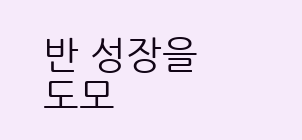반 성장을 도모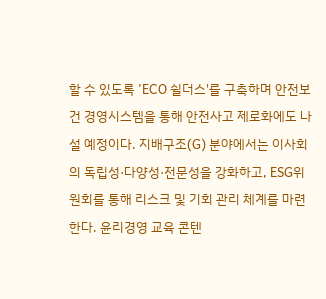할 수 있도록 'ECO 쉴더스'를 구축하며 안전보건 경영시스템을 통해 안전사고 제로화에도 나설 예정이다. 지배구조(G) 분야에서는 이사회의 독립성·다양성·전문성을 강화하고, ESG위원회를 통해 리스크 및 기회 관리 체계를 마련한다. 윤리경영 교육 콘텐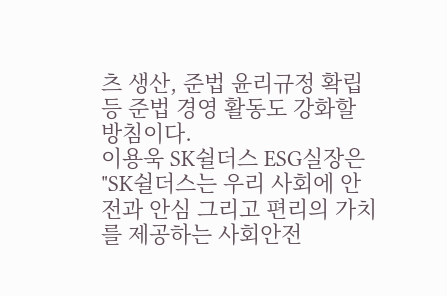츠 생산, 준법 윤리규정 확립 등 준법 경영 활동도 강화할 방침이다.
이용욱 SK쉴더스 ESG실장은 "SK쉴더스는 우리 사회에 안전과 안심 그리고 편리의 가치를 제공하는 사회안전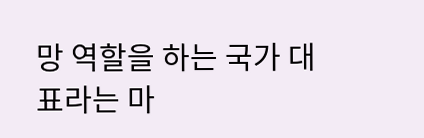망 역할을 하는 국가 대표라는 마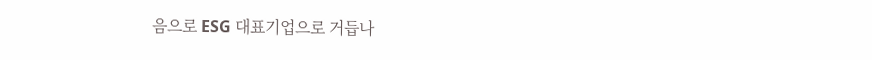음으로 ESG 대표기업으로 거듭나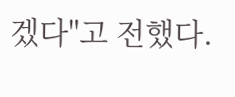겠다"고 전했다.